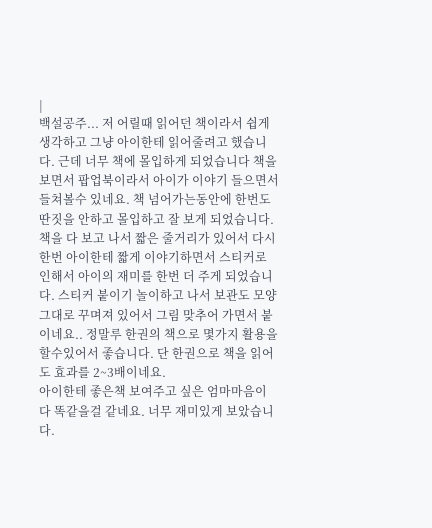|
백설공주... 저 어릴때 읽어던 책이라서 쉽게 생각하고 그냥 아이한테 읽어줄려고 했습니다. 근데 너무 책에 몰입하게 되었습니다 책을 보면서 팝업북이라서 아이가 이야기 들으면서 들쳐볼수 있네요. 책 넘어가는동안에 한번도 딴짓을 안하고 몰입하고 잘 보게 되었습니다. 책을 다 보고 나서 짧은 줄거리가 있어서 다시 한번 아이한테 짧게 이야기하면서 스티커로 인해서 아이의 재미를 한번 더 주게 되었습니다. 스티커 붙이기 놀이하고 나서 보관도 모양그대로 꾸며져 있어서 그림 맞추어 가면서 붙이네요.. 정말루 한권의 책으로 몇가지 활용을 할수있어서 좋습니다. 단 한권으로 책을 읽어도 효과를 2~3배이네요.
아이한테 좋은책 보여주고 싶은 엄마마음이 다 똑같을걸 같네요. 너무 재미있게 보았습니다.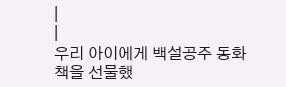|
|
우리 아이에게 백설공주 동화책을 선물했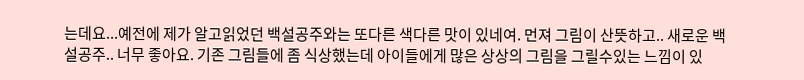는데요...예전에 제가 알고읽었던 백설공주와는 또다른 색다른 맛이 있네여. 먼져 그림이 산뜻하고.. 새로운 백설공주.. 너무 좋아요. 기존 그림들에 좀 식상했는데 아이들에게 많은 상상의 그림을 그릴수있는 느낌이 있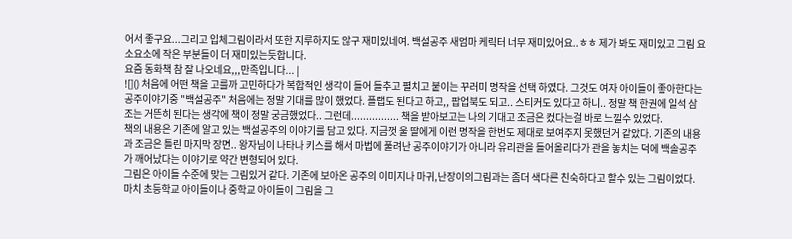어서 좋구요...그리고 입체그림이라서 또한 지루하지도 않구 재미있네여. 백설공주 새엄마 케릭터 너무 재미있어요..ㅎㅎ 제가 봐도 재미있고 그림 요소요소에 작은 부분들이 더 재미있는듯합니다.
요즘 동화책 참 잘 나오네요,,,만족입니다... |
![]() 처음에 어떤 책을 고를까 고민하다가 복합적인 생각이 들어 들추고 펼치고 붙이는 꾸러미 명작을 선택 하였다. 그것도 여자 아이들이 좋아한다는 공주이야기중 "백설공주" 처음에는 정말 기대를 많이 했었다. 플랩도 된다고 하고,, 팝업북도 되고.. 스티커도 있다고 하니.. 정말 책 한권에 일석 삼조는 거뜬히 된다는 생각에 책이 정말 궁금했었다.. 그런데................ 책을 받아보고는 나의 기대고 조금은 컸다는걸 바로 느낄수 있었다.
책의 내용은 기존에 알고 있는 백설공주의 이야기를 담고 있다. 지금껏 울 딸에게 이런 명작을 한번도 제대로 보여주지 못했던거 같았다. 기존의 내용과 조금은 틀린 마지막 장면.. 왕자님이 나타나 키스를 해서 마법에 풀려난 공주이야기가 아니라 유리관을 들어올리다가 관을 놓치는 덕에 백솔공주가 깨어났다는 이야기로 약간 변형되어 있다.
그림은 아이들 수준에 맞는 그림있거 같다. 기존에 보아온 공주의 이미지나 마귀,난장이의그림과는 좀더 색다른 친숙하다고 할수 있는 그림이었다. 마치 초등학교 아이들이나 중학교 아이들이 그림을 그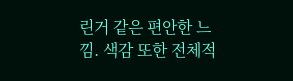린거 같은 편안한 느낌. 색감 또한 전체적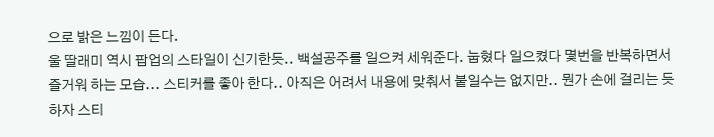으로 밝은 느낌이 든다.
울 딸래미 역시 팝업의 스타일이 신기한듯.. 백설공주를 일으켜 세워준다. 눕혔다 일으켰다 몇번을 반복하면서 즐거워 하는 모습... 스티커를 좋아 한다.. 아직은 어려서 내용에 맞춰서 붙일수는 없지만.. 뭔가 손에 걸리는 듯 하자 스티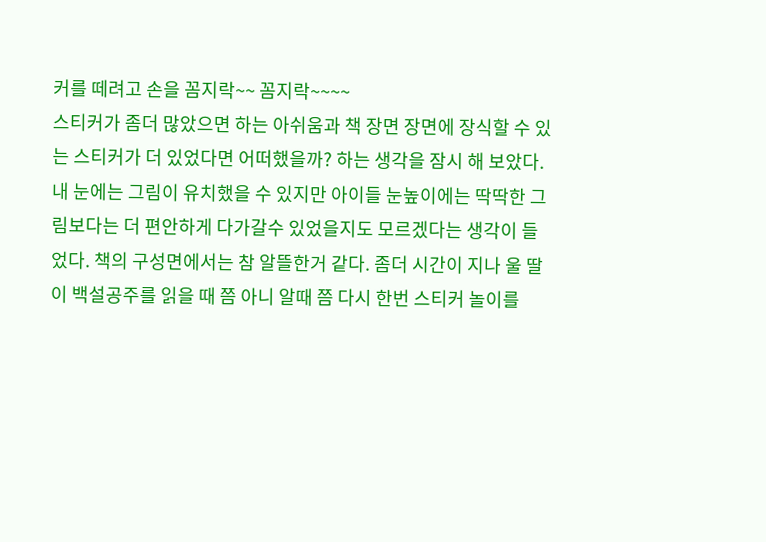커를 떼려고 손을 꼼지락~~ 꼼지락~~~~
스티커가 좀더 많았으면 하는 아쉬움과 책 장면 장면에 장식할 수 있는 스티커가 더 있었다면 어떠했을까? 하는 생각을 잠시 해 보았다. 내 눈에는 그림이 유치했을 수 있지만 아이들 눈높이에는 딱딱한 그림보다는 더 편안하게 다가갈수 있었을지도 모르겠다는 생각이 들었다. 책의 구성면에서는 참 알뜰한거 같다. 좀더 시간이 지나 울 딸이 백설공주를 읽을 때 쯤 아니 알때 쯤 다시 한번 스티커 놀이를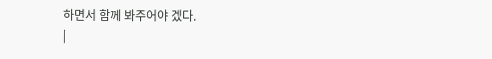하면서 함께 봐주어야 겠다.
|